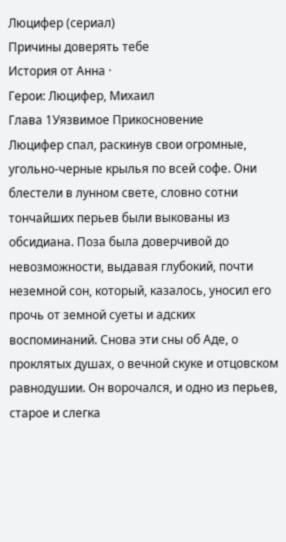Люцифер (сериал)
Причины доверять тебе
История от Анна ·
Герои: Люцифер, Михаил
Глава 1Уязвимое Прикосновение
Люцифер спал, раскинув свои огромные, угольно-черные крылья по всей софе. Они блестели в лунном свете, словно сотни тончайших перьев были выкованы из обсидиана. Поза была доверчивой до невозможности, выдавая глубокий, почти неземной сон, который, казалось, уносил его прочь от земной суеты и адских воспоминаний. Снова эти сны об Аде, о проклятых душах, о вечной скуке и отцовском равнодушии. Он ворочался, и одно из перьев, старое и слегка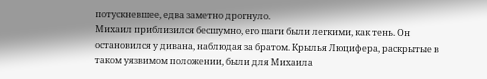потускневшее, едва заметно дрогнуло.
Михаил приблизился бесшумно, его шаги были легкими, как тень. Он остановился у дивана, наблюдая за братом. Крылья Люцифера, раскрытые в таком уязвимом положении, были для Михаила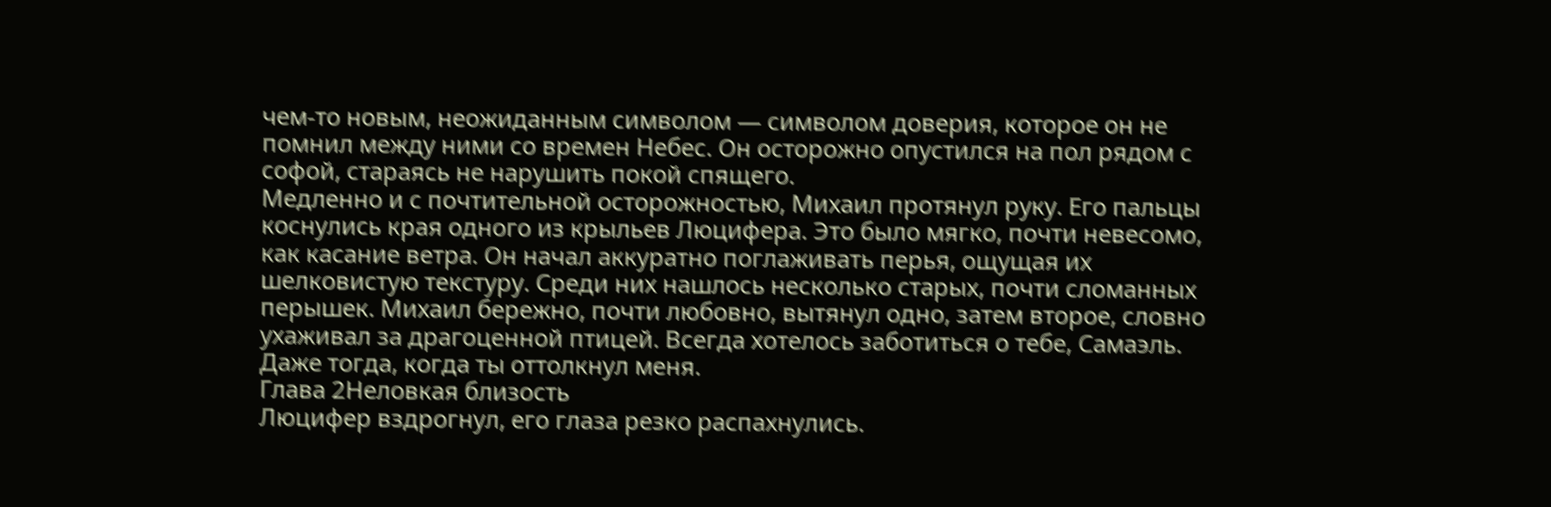чем-то новым, неожиданным символом — символом доверия, которое он не помнил между ними со времен Небес. Он осторожно опустился на пол рядом с софой, стараясь не нарушить покой спящего.
Медленно и с почтительной осторожностью, Михаил протянул руку. Его пальцы коснулись края одного из крыльев Люцифера. Это было мягко, почти невесомо, как касание ветра. Он начал аккуратно поглаживать перья, ощущая их шелковистую текстуру. Среди них нашлось несколько старых, почти сломанных перышек. Михаил бережно, почти любовно, вытянул одно, затем второе, словно ухаживал за драгоценной птицей. Всегда хотелось заботиться о тебе, Самаэль. Даже тогда, когда ты оттолкнул меня.
Глава 2Неловкая близость
Люцифер вздрогнул, его глаза резко распахнулись.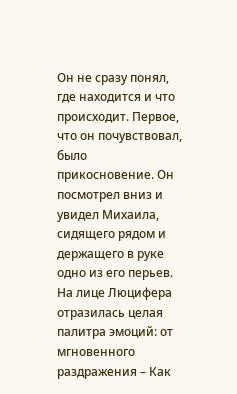Он не сразу понял, где находится и что происходит. Первое, что он почувствовал, было прикосновение. Он посмотрел вниз и увидел Михаила, сидящего рядом и держащего в руке одно из его перьев. На лице Люцифера отразилась целая палитра эмоций: от мгновенного раздражения – Как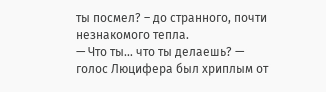ты посмел? – до странного, почти незнакомого тепла.
— Что ты… что ты делаешь? — голос Люцифера был хриплым от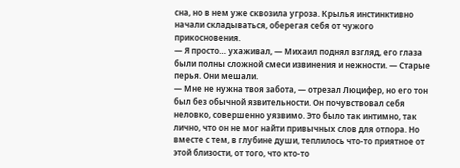сна, но в нем уже сквозила угроза. Крылья инстинктивно начали складываться, оберегая себя от чужого прикосновения.
— Я просто… ухаживал, — Михаил поднял взгляд, его глаза были полны сложной смеси извинения и нежности. — Старые перья. Они мешали.
— Мне не нужна твоя забота, — отрезал Люцифер, но его тон был без обычной язвительности. Он почувствовал себя неловко, совершенно уязвимо. Это было так интимно, так лично, что он не мог найти привычных слов для отпора. Но вместе с тем, в глубине души, теплилось что-то приятное от этой близости, от того, что кто-то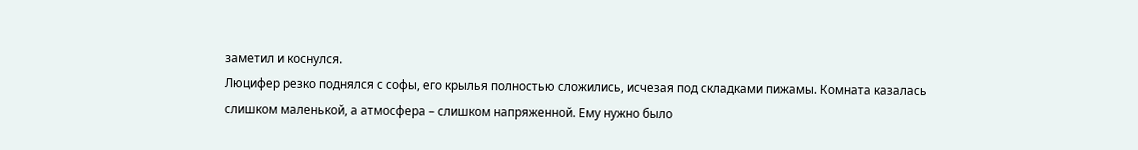заметил и коснулся.
Люцифер резко поднялся с софы, его крылья полностью сложились, исчезая под складками пижамы. Комната казалась слишком маленькой, а атмосфера – слишком напряженной. Ему нужно было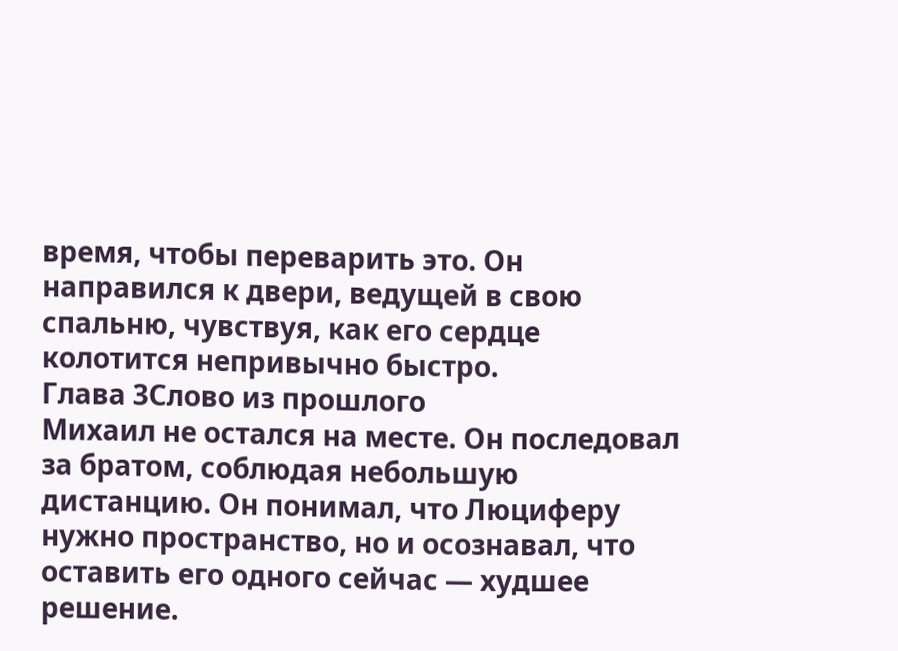время, чтобы переварить это. Он направился к двери, ведущей в свою спальню, чувствуя, как его сердце колотится непривычно быстро.
Глава 3Слово из прошлого
Михаил не остался на месте. Он последовал за братом, соблюдая небольшую дистанцию. Он понимал, что Люциферу нужно пространство, но и осознавал, что оставить его одного сейчас — худшее решение.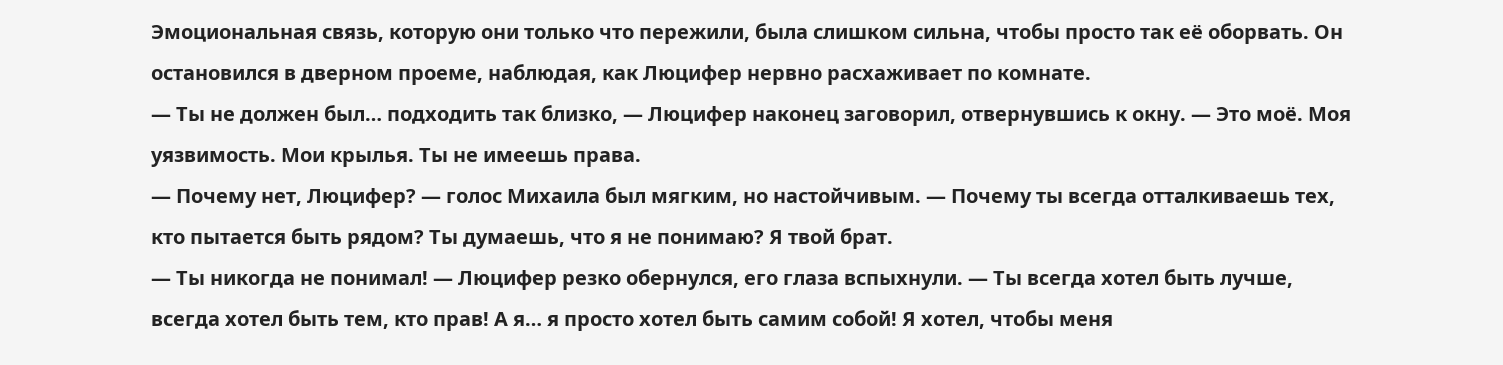Эмоциональная связь, которую они только что пережили, была слишком сильна, чтобы просто так её оборвать. Он остановился в дверном проеме, наблюдая, как Люцифер нервно расхаживает по комнате.
— Ты не должен был… подходить так близко, — Люцифер наконец заговорил, отвернувшись к окну. — Это моё. Моя уязвимость. Мои крылья. Ты не имеешь права.
— Почему нет, Люцифер? — голос Михаила был мягким, но настойчивым. — Почему ты всегда отталкиваешь тех, кто пытается быть рядом? Ты думаешь, что я не понимаю? Я твой брат.
— Ты никогда не понимал! — Люцифер резко обернулся, его глаза вспыхнули. — Ты всегда хотел быть лучше, всегда хотел быть тем, кто прав! А я… я просто хотел быть самим собой! Я хотел, чтобы меня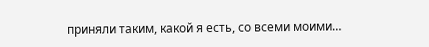приняли таким, какой я есть, со всеми моими…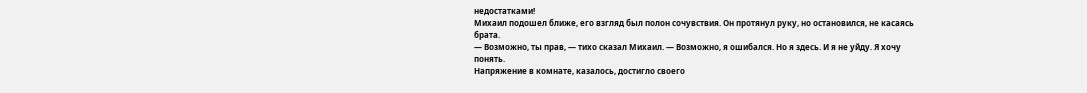недостатками!
Михаил подошел ближе, его взгляд был полон сочувствия. Он протянул руку, но остановился, не касаясь брата.
— Возможно, ты прав, — тихо сказал Михаил. — Возможно, я ошибался. Но я здесь. И я не уйду. Я хочу понять.
Напряжение в комнате, казалось, достигло своего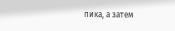пика, а затем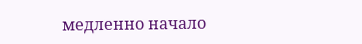медленно начало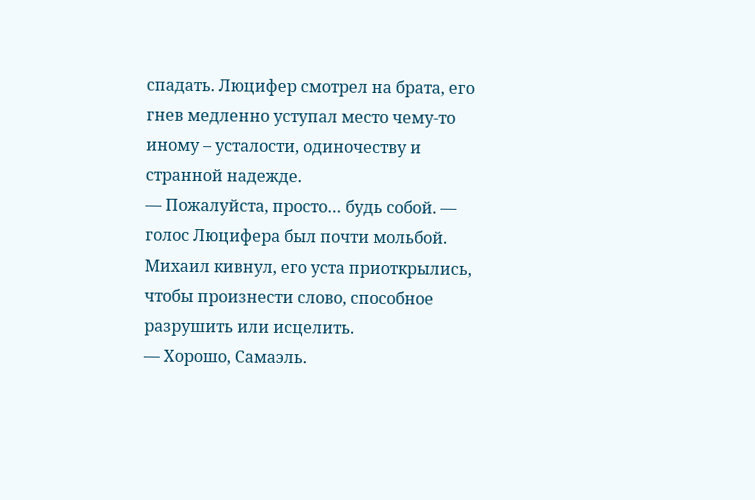спадать. Люцифер смотрел на брата, его гнев медленно уступал место чему-то иному – усталости, одиночеству и странной надежде.
— Пожалуйста, просто… будь собой. — голос Люцифера был почти мольбой.
Михаил кивнул, его уста приоткрылись, чтобы произнести слово, способное разрушить или исцелить.
— Хорошо, Самаэль.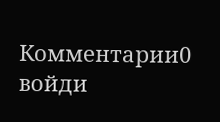Комментарии0
войди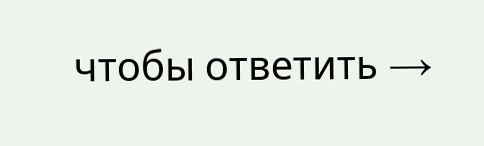чтобы ответить →